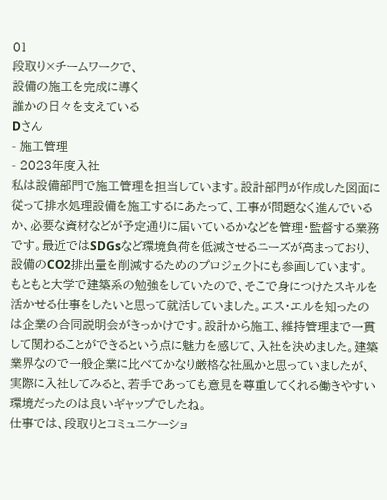01
段取り×チームワークで、
設備の施工を完成に導く
誰かの日々を支えている
Dさん
- 施工管理
- 2023年度入社
私は設備部門で施工管理を担当しています。設計部門が作成した図面に従って排水処理設備を施工するにあたって、工事が問題なく進んでいるか、必要な資材などが予定通りに届いているかなどを管理・監督する業務です。最近ではSDGsなど環境負荷を低減させるニーズが高まっており、設備のCO2排出量を削減するためのプロジェクトにも参画しています。
もともと大学で建築系の勉強をしていたので、そこで身につけたスキルを活かせる仕事をしたいと思って就活していました。エス・エルを知ったのは企業の合同説明会がきっかけです。設計から施工、維持管理まで一貫して関わることができるという点に魅力を感じて、入社を決めました。建築業界なので一般企業に比べてかなり厳格な社風かと思っていましたが、実際に入社してみると、若手であっても意見を尊重してくれる働きやすい環境だったのは良いギャップでしたね。
仕事では、段取りとコミュニケーショ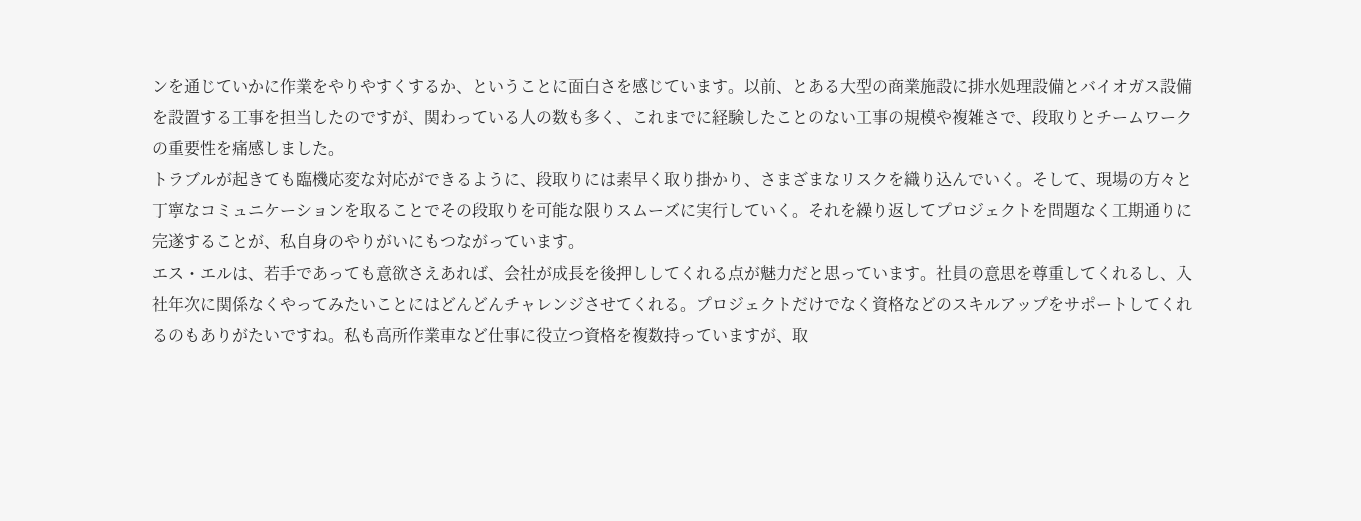ンを通じていかに作業をやりやすくするか、ということに面白さを感じています。以前、とある大型の商業施設に排水処理設備とバイオガス設備を設置する工事を担当したのですが、関わっている人の数も多く、これまでに経験したことのない工事の規模や複雑さで、段取りとチームワークの重要性を痛感しました。
トラブルが起きても臨機応変な対応ができるように、段取りには素早く取り掛かり、さまざまなリスクを織り込んでいく。そして、現場の方々と丁寧なコミュニケーションを取ることでその段取りを可能な限りスムーズに実行していく。それを繰り返してプロジェクトを問題なく工期通りに完遂することが、私自身のやりがいにもつながっています。
エス・エルは、若手であっても意欲さえあれば、会社が成長を後押ししてくれる点が魅力だと思っています。社員の意思を尊重してくれるし、入社年次に関係なくやってみたいことにはどんどんチャレンジさせてくれる。プロジェクトだけでなく資格などのスキルアップをサポートしてくれるのもありがたいですね。私も高所作業車など仕事に役立つ資格を複数持っていますが、取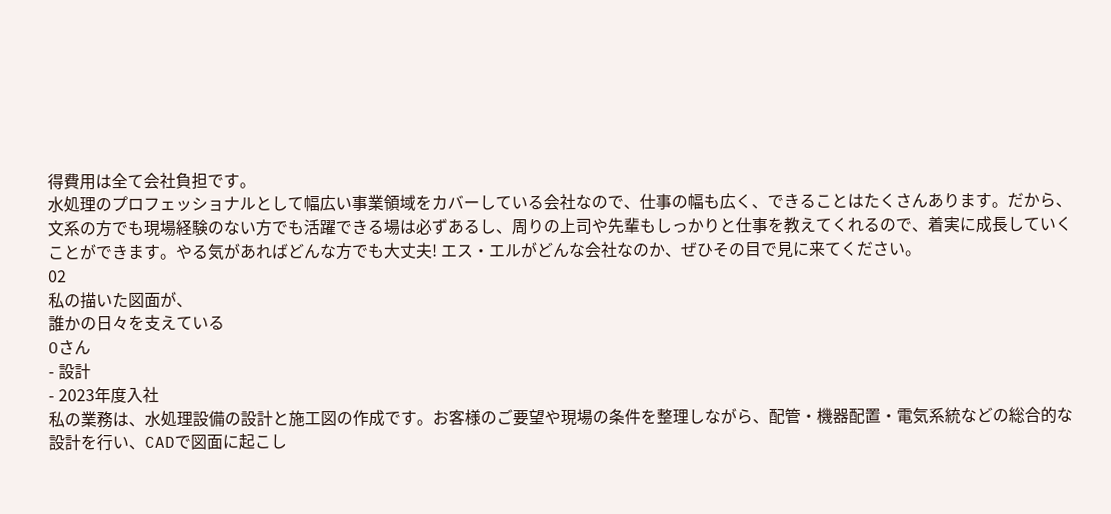得費用は全て会社負担です。
水処理のプロフェッショナルとして幅広い事業領域をカバーしている会社なので、仕事の幅も広く、できることはたくさんあります。だから、文系の方でも現場経験のない方でも活躍できる場は必ずあるし、周りの上司や先輩もしっかりと仕事を教えてくれるので、着実に成長していくことができます。やる気があればどんな方でも大丈夫! エス・エルがどんな会社なのか、ぜひその目で見に来てください。
02
私の描いた図面が、
誰かの日々を支えている
Oさん
- 設計
- 2023年度入社
私の業務は、水処理設備の設計と施工図の作成です。お客様のご要望や現場の条件を整理しながら、配管・機器配置・電気系統などの総合的な設計を行い、CADで図面に起こし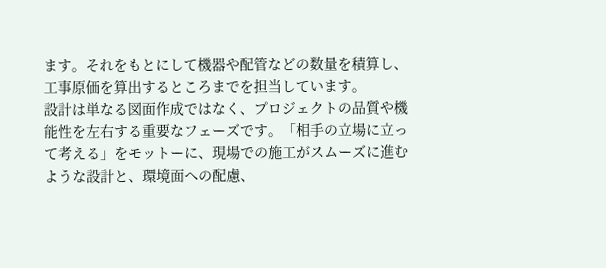ます。それをもとにして機器や配管などの数量を積算し、工事原価を算出するところまでを担当しています。
設計は単なる図面作成ではなく、プロジェクトの品質や機能性を左右する重要なフェーズです。「相手の立場に立って考える」をモットーに、現場での施工がスムーズに進むような設計と、環境面への配慮、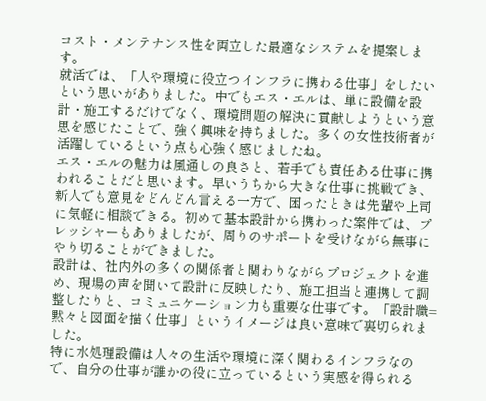コスト・メンテナンス性を両立した最適なシステムを提案します。
就活では、「人や環境に役立つインフラに携わる仕事」をしたいという思いがありました。中でもエス・エルは、単に設備を設計・施工するだけでなく、環境問題の解決に貢献しようという意思を感じたことで、強く興味を持ちました。多くの女性技術者が活躍しているという点も心強く感じましたね。
エス・エルの魅力は風通しの良さと、若手でも責任ある仕事に携われることだと思います。早いうちから大きな仕事に挑戦でき、新人でも意見をどんどん言える一方で、困ったときは先輩や上司に気軽に相談できる。初めて基本設計から携わった案件では、プレッシャーもありましたが、周りのサポートを受けながら無事にやり切ることができました。
設計は、社内外の多くの関係者と関わりながらプロジェクトを進め、現場の声を聞いて設計に反映したり、施工担当と連携して調整したりと、コミュニケーション力も重要な仕事です。「設計職=黙々と図面を描く仕事」というイメージは良い意味で裏切られました。
特に水処理設備は人々の生活や環境に深く関わるインフラなので、自分の仕事が誰かの役に立っているという実感を得られる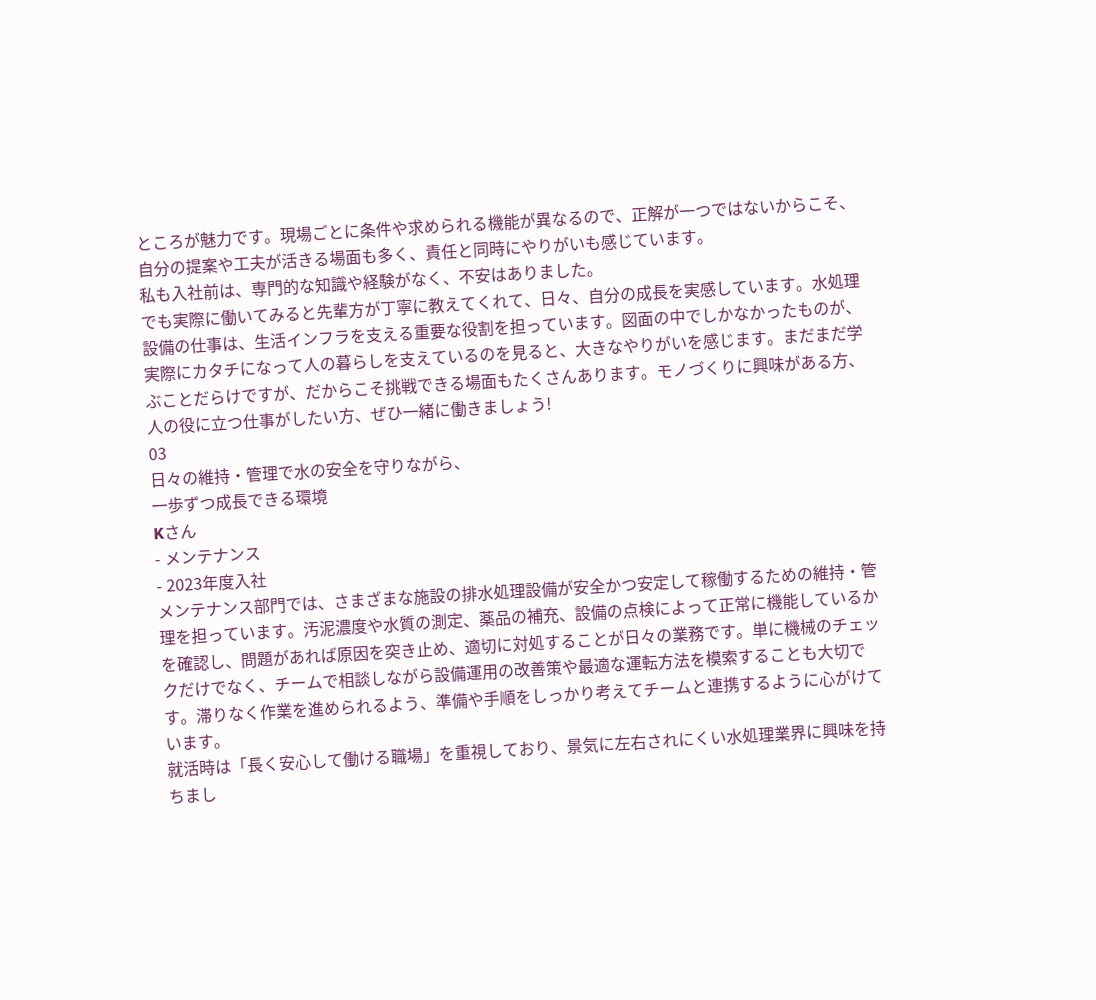ところが魅力です。現場ごとに条件や求められる機能が異なるので、正解が一つではないからこそ、自分の提案や工夫が活きる場面も多く、責任と同時にやりがいも感じています。
私も入社前は、専門的な知識や経験がなく、不安はありました。
でも実際に働いてみると先輩方が丁寧に教えてくれて、日々、自分の成長を実感しています。水処理設備の仕事は、生活インフラを支える重要な役割を担っています。図面の中でしかなかったものが、実際にカタチになって人の暮らしを支えているのを見ると、大きなやりがいを感じます。まだまだ学ぶことだらけですが、だからこそ挑戦できる場面もたくさんあります。モノづくりに興味がある方、人の役に立つ仕事がしたい方、ぜひ一緒に働きましょう!
03
日々の維持・管理で水の安全を守りながら、
一歩ずつ成長できる環境
Kさん
- メンテナンス
- 2023年度入社
メンテナンス部門では、さまざまな施設の排水処理設備が安全かつ安定して稼働するための維持・管理を担っています。汚泥濃度や水質の測定、薬品の補充、設備の点検によって正常に機能しているかを確認し、問題があれば原因を突き止め、適切に対処することが日々の業務です。単に機械のチェックだけでなく、チームで相談しながら設備運用の改善策や最適な運転方法を模索することも大切です。滞りなく作業を進められるよう、準備や手順をしっかり考えてチームと連携するように心がけています。
就活時は「長く安心して働ける職場」を重視しており、景気に左右されにくい水処理業界に興味を持ちまし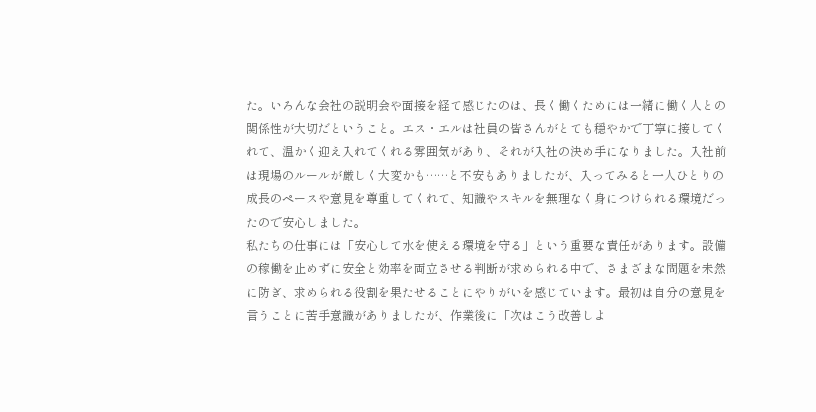た。いろんな会社の説明会や面接を経て感じたのは、長く働くためには一緒に働く人との関係性が大切だということ。エス・エルは社員の皆さんがとても穏やかで丁寧に接してくれて、温かく迎え入れてくれる雰囲気があり、それが入社の決め手になりました。入社前は現場のルールが厳しく大変かも……と不安もありましたが、入ってみると一人ひとりの成長のペースや意見を尊重してくれて、知識やスキルを無理なく身につけられる環境だったので安心しました。
私たちの仕事には「安心して水を使える環境を守る」という重要な責任があります。設備の稼働を止めずに安全と効率を両立させる判断が求められる中で、さまざまな問題を未然に防ぎ、求められる役割を果たせることにやりがいを感じています。最初は自分の意見を言うことに苦手意識がありましたが、作業後に「次はこう改善しよ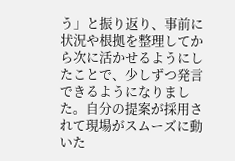う」と振り返り、事前に状況や根拠を整理してから次に活かせるようにしたことで、少しずつ発言できるようになりました。自分の提案が採用されて現場がスムーズに動いた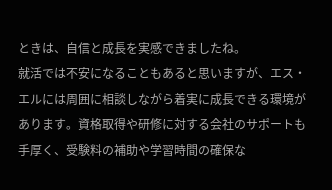ときは、自信と成長を実感できましたね。
就活では不安になることもあると思いますが、エス・エルには周囲に相談しながら着実に成長できる環境があります。資格取得や研修に対する会社のサポートも手厚く、受験料の補助や学習時間の確保な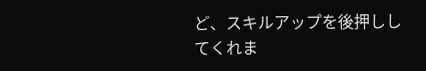ど、スキルアップを後押ししてくれま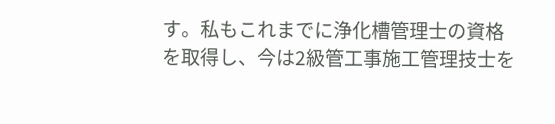す。私もこれまでに浄化槽管理士の資格を取得し、今は2級管工事施工管理技士を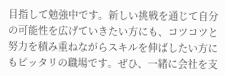目指して勉強中です。新しい挑戦を通じて自分の可能性を広げていきたい方にも、コツコツと努力を積み重ねながらスキルを伸ばしたい方にもピッタリの職場です。ぜひ、一緒に会社を支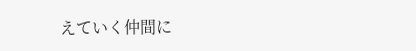えていく仲間に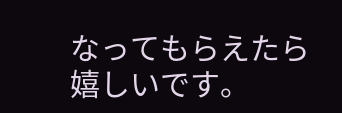なってもらえたら嬉しいです。